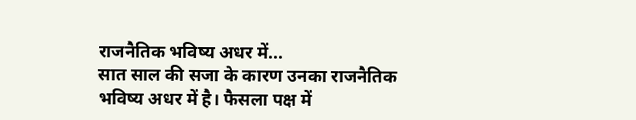राजनैतिक भविष्य अधर में...
सात साल की सजा के कारण उनका राजनैतिक भविष्य अधर में है। फैसला पक्ष में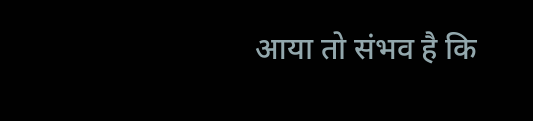आया तो संभव है कि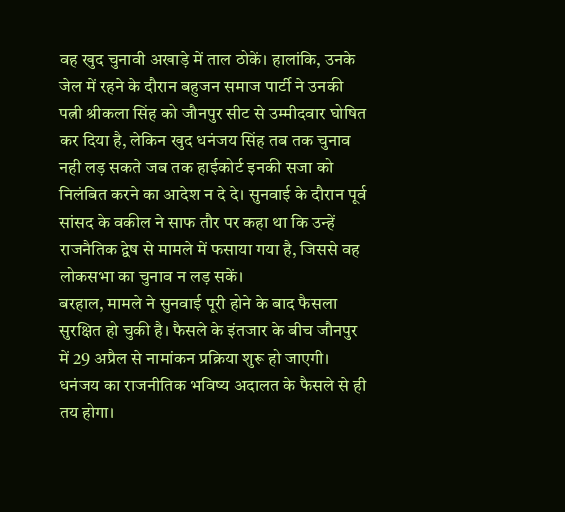वह खुद चुनावी अखाड़े में ताल ठोकें। हालांकि, उनके जेल में रहने के दौरान बहुजन समाज पार्टी ने उनकी पत्नी श्रीकला सिंह को जौनपुर सीट से उम्मीदवार घोषित कर दिया है, लेकिन खुद धनंजय सिंह तब तक चुनाव नही लड़ सकते जब तक हाईकोर्ट इनकी सजा को निलंबित करने का आदेश न दे दे। सुनवाई के दौरान पूर्व सांसद के वकील ने साफ तौर पर कहा था कि उन्हें राजनैतिक द्वेष से मामले में फसाया गया है, जिससे वह लोकसभा का चुनाव न लड़ सकें।
बरहाल, मामले ने सुनवाई पूरी होने के बाद फैसला सुरक्षित हो चुकी है। फैसले के इंतजार के बीच जौनपुर में 29 अप्रैल से नामांकन प्रक्रिया शुरू हो जाएगी। धनंजय का राजनीतिक भविष्य अदालत के फैसले से ही तय होगा।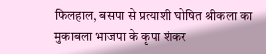फिलहाल, बसपा से प्रत्याशी घोषित श्रीकला का मुकाबला भाजपा के कृपा शंकर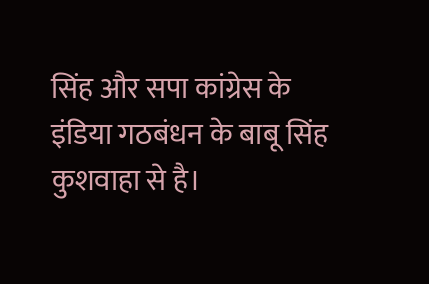सिंह और सपा कांग्रेस के इंडिया गठबंधन के बाबू सिंह कुशवाहा से है।